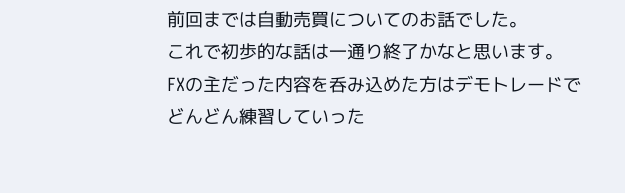前回までは自動売買についてのお話でした。
これで初歩的な話は一通り終了かなと思います。
FXの主だった内容を呑み込めた方はデモトレードで
どんどん練習していった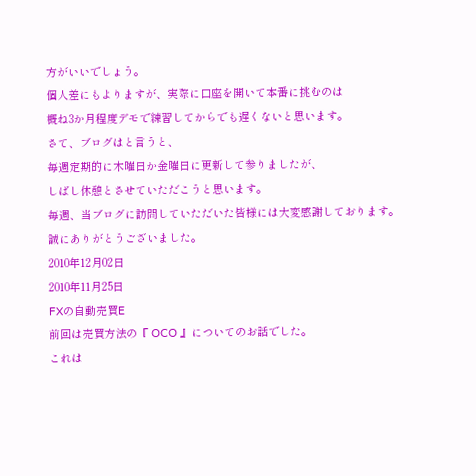方がいいでしょう。
個人差にもよりますが、実際に口座を開いて本番に挑むのは
概ね3か月程度デモで練習してからでも遅くないと思います。
さて、ブログはと言うと、
毎週定期的に木曜日か金曜日に更新して参りましたが、
しばし休憩とさせていただこうと思います。
毎週、当ブログに訪問していただいた皆様には大変感謝しております。
誠にありがとうございました。
2010年12月02日
2010年11月25日
FXの自動売買E
前回は売買方法の『 OCO 』についてのお話でした。
これは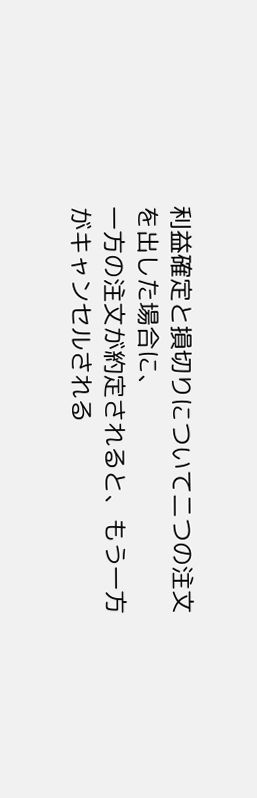利益確定と損切りについて二つの注文を出した場合に、
一方の注文が約定されると、もう一方がキャンセルされる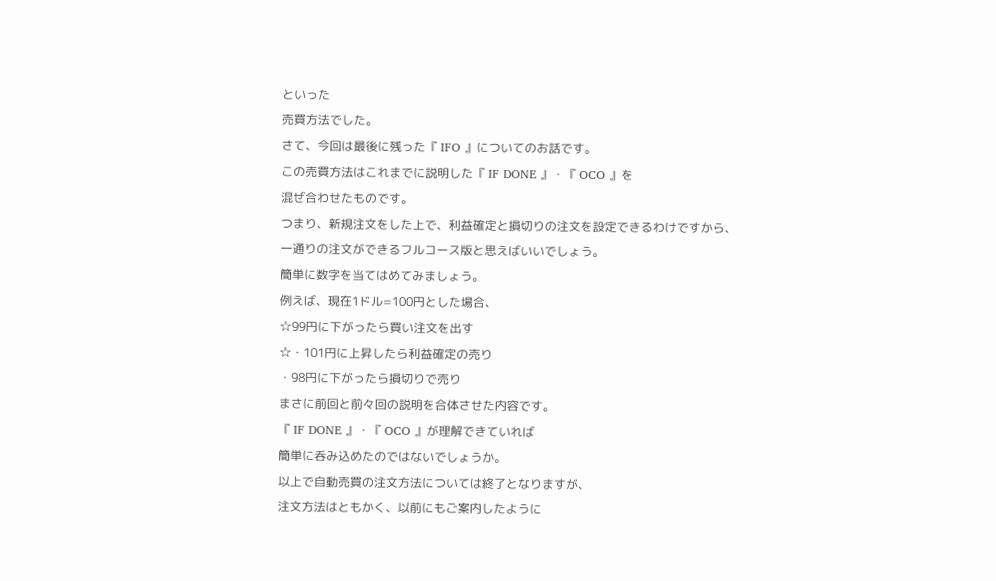といった
売買方法でした。
さて、今回は最後に残った『 IFO 』についてのお話です。
この売買方法はこれまでに説明した『 IF DONE 』・『 OCO 』を
混ぜ合わせたものです。
つまり、新規注文をした上で、利益確定と損切りの注文を設定できるわけですから、
一通りの注文ができるフルコース版と思えばいいでしょう。
簡単に数字を当てはめてみましょう。
例えば、現在1ドル=100円とした場合、
☆99円に下がったら買い注文を出す
☆・101円に上昇したら利益確定の売り
・98円に下がったら損切りで売り
まさに前回と前々回の説明を合体させた内容です。
『 IF DONE 』・『 OCO 』が理解できていれば
簡単に呑み込めたのではないでしょうか。
以上で自動売買の注文方法については終了となりますが、
注文方法はともかく、以前にもご案内したように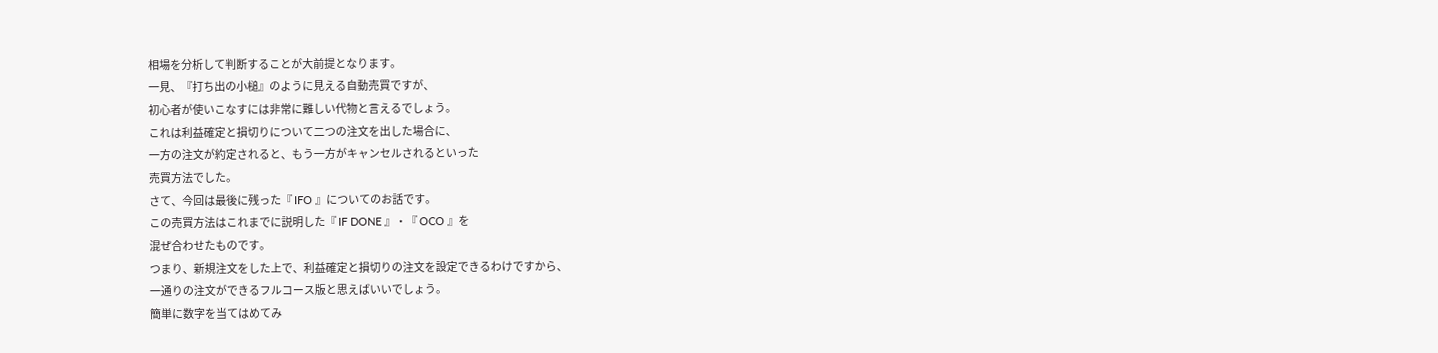相場を分析して判断することが大前提となります。
一見、『打ち出の小槌』のように見える自動売買ですが、
初心者が使いこなすには非常に難しい代物と言えるでしょう。
これは利益確定と損切りについて二つの注文を出した場合に、
一方の注文が約定されると、もう一方がキャンセルされるといった
売買方法でした。
さて、今回は最後に残った『 IFO 』についてのお話です。
この売買方法はこれまでに説明した『 IF DONE 』・『 OCO 』を
混ぜ合わせたものです。
つまり、新規注文をした上で、利益確定と損切りの注文を設定できるわけですから、
一通りの注文ができるフルコース版と思えばいいでしょう。
簡単に数字を当てはめてみ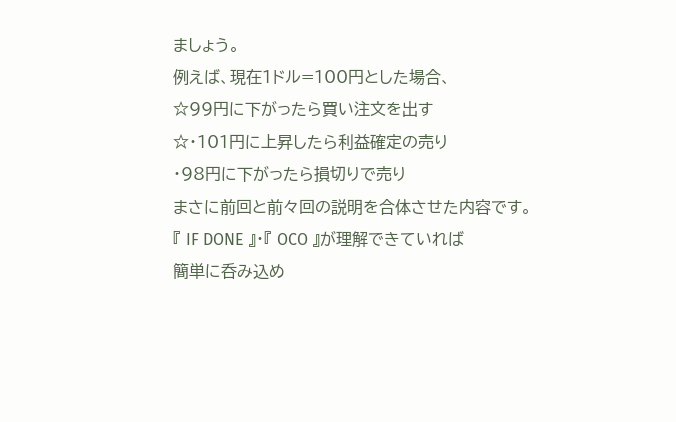ましょう。
例えば、現在1ドル=100円とした場合、
☆99円に下がったら買い注文を出す
☆・101円に上昇したら利益確定の売り
・98円に下がったら損切りで売り
まさに前回と前々回の説明を合体させた内容です。
『 IF DONE 』・『 OCO 』が理解できていれば
簡単に呑み込め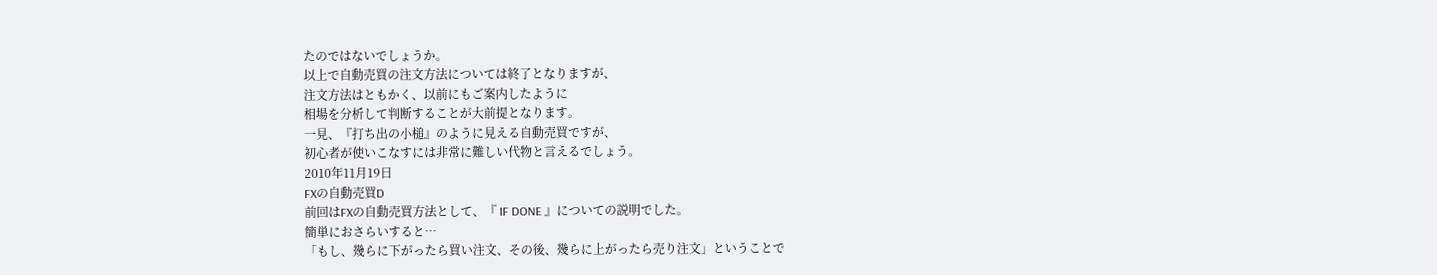たのではないでしょうか。
以上で自動売買の注文方法については終了となりますが、
注文方法はともかく、以前にもご案内したように
相場を分析して判断することが大前提となります。
一見、『打ち出の小槌』のように見える自動売買ですが、
初心者が使いこなすには非常に難しい代物と言えるでしょう。
2010年11月19日
FXの自動売買D
前回はFXの自動売買方法として、『 IF DONE 』についての説明でした。
簡単におさらいすると…
「もし、幾らに下がったら買い注文、その後、幾らに上がったら売り注文」ということで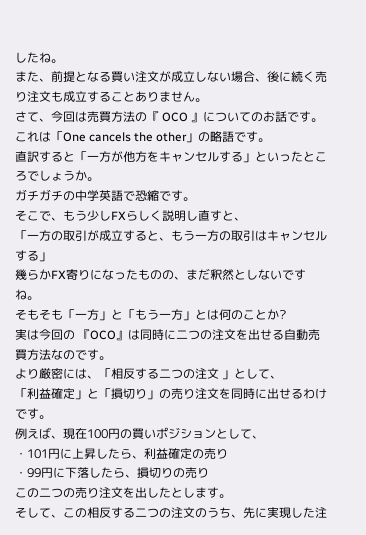したね。
また、前提となる買い注文が成立しない場合、後に続く売り注文も成立することありません。
さて、今回は売買方法の『 OCO 』についてのお話です。
これは「One cancels the other」の略語です。
直訳すると「一方が他方をキャンセルする」といったところでしょうか。
ガチガチの中学英語で恐縮です。
そこで、もう少しFXらしく説明し直すと、
「一方の取引が成立すると、もう一方の取引はキャンセルする」
幾らかFX寄りになったものの、まだ釈然としないですね。
そもそも「一方」と「もう一方」とは何のことか?
実は今回の 『OCO』は同時に二つの注文を出せる自動売買方法なのです。
より厳密には、「相反する二つの注文 」として、
「利益確定」と「損切り」の売り注文を同時に出せるわけです。
例えば、現在100円の買いポジションとして、
・101円に上昇したら、利益確定の売り
・99円に下落したら、損切りの売り
この二つの売り注文を出したとします。
そして、この相反する二つの注文のうち、先に実現した注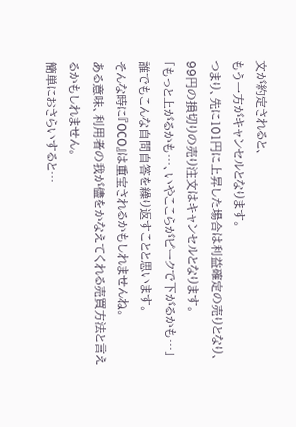文が約定されると、
もう一方がキャンセルとなります。
つまり、先に101円に上昇した場合は利益確定の売りとなり、
99円の損切りの売り注文はキャンセルとなります。
「もっと上がるかも…、いやここらがピークで下がるかも…」
誰でもこんな自問自答を繰り返すことと思います。
そんな時に『OCO』は重宝されるかもしれませんね。
ある意味、利用者の我が儘をかなえてくれる売買方法と言えるかもしれません。
簡単におさらいすると…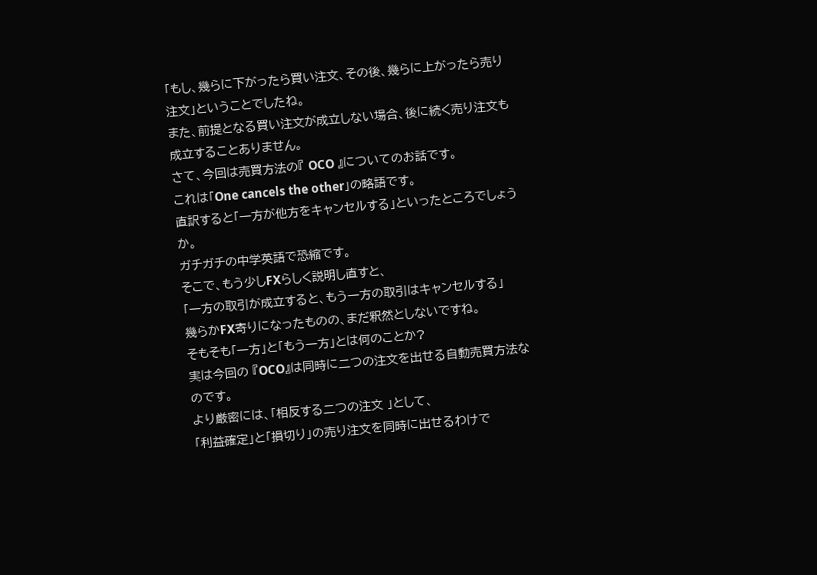「もし、幾らに下がったら買い注文、その後、幾らに上がったら売り注文」ということでしたね。
また、前提となる買い注文が成立しない場合、後に続く売り注文も成立することありません。
さて、今回は売買方法の『 OCO 』についてのお話です。
これは「One cancels the other」の略語です。
直訳すると「一方が他方をキャンセルする」といったところでしょうか。
ガチガチの中学英語で恐縮です。
そこで、もう少しFXらしく説明し直すと、
「一方の取引が成立すると、もう一方の取引はキャンセルする」
幾らかFX寄りになったものの、まだ釈然としないですね。
そもそも「一方」と「もう一方」とは何のことか?
実は今回の 『OCO』は同時に二つの注文を出せる自動売買方法なのです。
より厳密には、「相反する二つの注文 」として、
「利益確定」と「損切り」の売り注文を同時に出せるわけで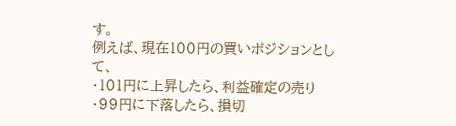す。
例えば、現在100円の買いポジションとして、
・101円に上昇したら、利益確定の売り
・99円に下落したら、損切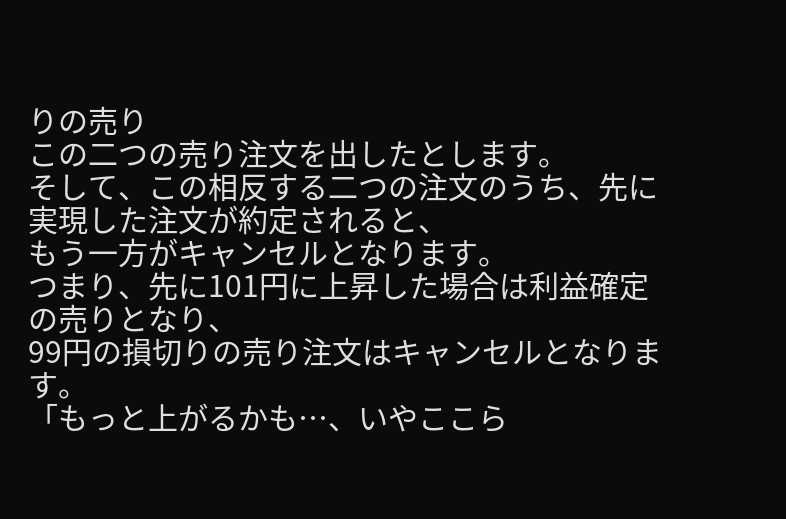りの売り
この二つの売り注文を出したとします。
そして、この相反する二つの注文のうち、先に実現した注文が約定されると、
もう一方がキャンセルとなります。
つまり、先に101円に上昇した場合は利益確定の売りとなり、
99円の損切りの売り注文はキャンセルとなります。
「もっと上がるかも…、いやここら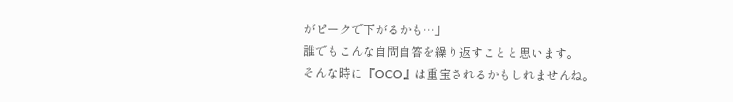がピークで下がるかも…」
誰でもこんな自問自答を繰り返すことと思います。
そんな時に『OCO』は重宝されるかもしれませんね。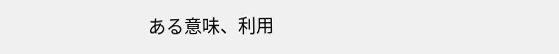ある意味、利用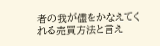者の我が儘をかなえてくれる売買方法と言え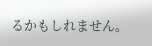るかもしれません。